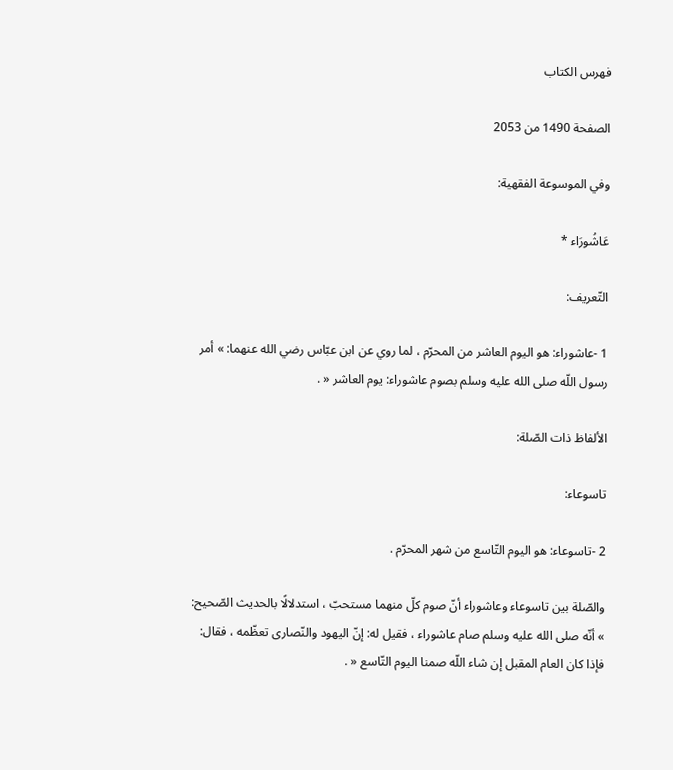فهرس الكتاب

الصفحة 1490 من 2053

وفي الموسوعة الفقهية:

عَاشُورَاء *

التّعريف:

1 -عاشوراء: هو اليوم العاشر من المحرّم ، لما روي عن ابن عبّاس رضي الله عنهما: » أمر رسول اللّه صلى الله عليه وسلم بصوم عاشوراء: يوم العاشر « .

الألفاظ ذات الصّلة:

تاسوعاء:

2 -تاسوعاء: هو اليوم التّاسع من شهر المحرّم .

والصّلة بين تاسوعاء وعاشوراء أنّ صوم كلّ منهما مستحبّ ، استدلالًا بالحديث الصّحيح: » أنّه صلى الله عليه وسلم صام عاشوراء ، فقيل له: إنّ اليهود والنّصارى تعظّمه ، فقال: فإذا كان العام المقبل إن شاء اللّه صمنا اليوم التّاسع « .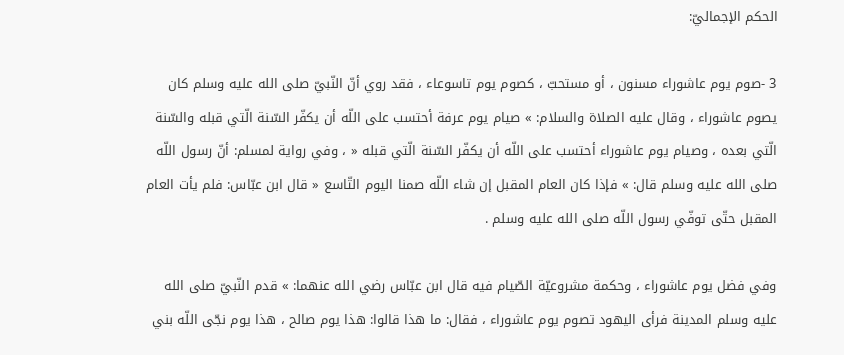الحكم الإجماليّ:

3 -صوم يوم عاشوراء مسنون ، أو مستحبّ ، كصوم يوم تاسوعاء ، فقد روي أنّ النّبيّ صلى الله عليه وسلم كان يصوم عاشوراء ، وقال عليه الصلاة والسلام: » صيام يوم عرفة أحتسب على اللّه أن يكفّر السّنة الّتي قبله والسّنة الّتي بعده ، وصيام يوم عاشوراء أحتسب على اللّه أن يكفّر السّنة الّتي قبله « ، وفي رواية لمسلم: أنّ رسول اللّه صلى الله عليه وسلم قال: » فإذا كان العام المقبل إن شاء اللّه صمنا اليوم التّاسع « قال ابن عبّاس: فلم يأت العام المقبل حتّى توفّي رسول اللّه صلى الله عليه وسلم .

وفي فضل يوم عاشوراء ، وحكمة مشروعيّة الصّيام فيه قال ابن عبّاس رضي الله عنهما: » قدم النّبيّ صلى الله عليه وسلم المدينة فرأى اليهود تصوم يوم عاشوراء ، فقال: ما هذا قالوا: هذا يوم صالح ، هذا يوم نجّى اللّه بني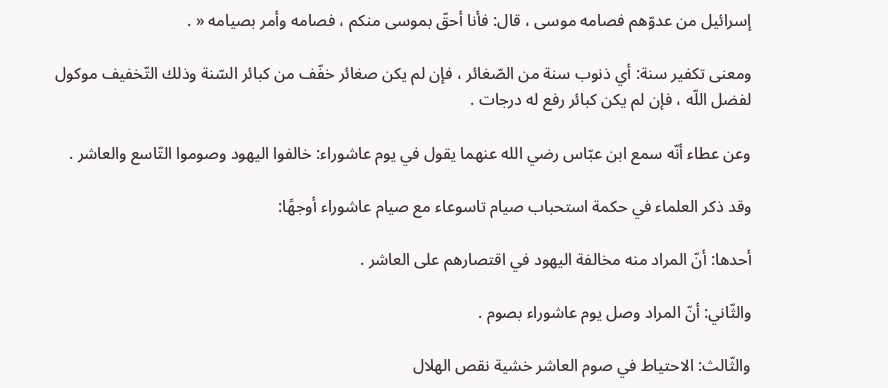إسرائيل من عدوّهم فصامه موسى ، قال: فأنا أحقّ بموسى منكم ، فصامه وأمر بصيامه « .

ومعنى تكفير سنة: أي ذنوب سنة من الصّغائر ، فإن لم يكن صغائر خفّف من كبائر السّنة وذلك التّخفيف موكول لفضل اللّه ، فإن لم يكن كبائر رفع له درجات .

وعن عطاء أنّه سمع ابن عبّاس رضي الله عنهما يقول في يوم عاشوراء: خالفوا اليهود وصوموا التّاسع والعاشر .

وقد ذكر العلماء في حكمة استحباب صيام تاسوعاء مع صيام عاشوراء أوجهًا:

أحدها: أنّ المراد منه مخالفة اليهود في اقتصارهم على العاشر .

والثّاني: أنّ المراد وصل يوم عاشوراء بصوم .

والثّالث: الاحتياط في صوم العاشر خشية نقص الهلال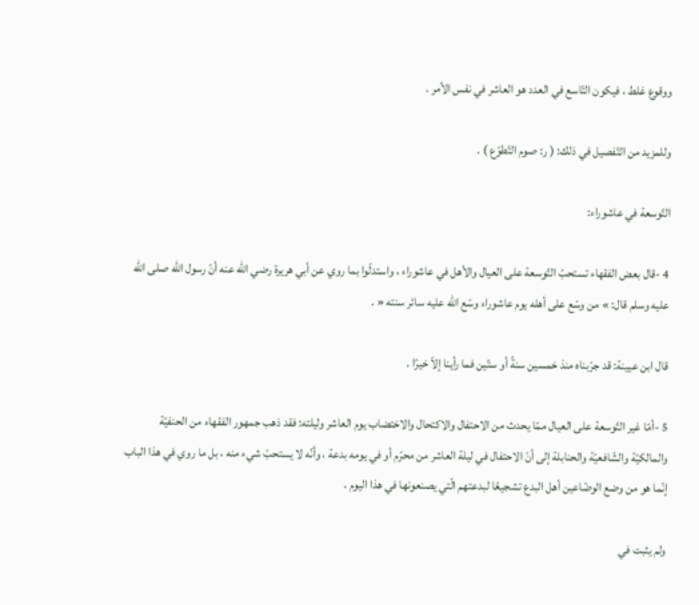ووقوع غلط ، فيكون التّاسع في العدد هو العاشر في نفس الأمر .

وللمزيد من التّفصيل في ذلك: ( ر: صوم التّطوّع ) .

التّوسعة في عاشوراء:

4 -قال بعض الفقهاء تستحبّ التّوسعة على العيال والأهل في عاشوراء ، واستدلّوا بما روي عن أبي هريرة رضي الله عنه أنّ رسول اللّه صلى الله عليه وسلم قال: » من وسّع على أهله يوم عاشوراء وسّع اللّه عليه سائر سنته « .

قال ابن عيينة: قد جرّبناه منذ خمسين سنةً أو ستّين فما رأينا إلاّ خيرًا .

5 -أمّا غير التّوسعة على العيال ممّا يحدث من الاحتفال والاكتحال والاختضاب يوم العاشر وليلته: فقد ذهب جمهور الفقهاء من الحنفيّة والمالكيّة والشّافعيّة والحنابلة إلى أنّ الاحتفال في ليلة العاشر من محرّم أو في يومه بدعة ، وأنّه لا يستحبّ شيء منه ، بل ما روي في هذا الباب إنّما هو من وضع الوضّاعين أهل البدع تشجيعًا لبدعتهم الّتي يصنعونها في هذا اليوم .

ولم يثبت في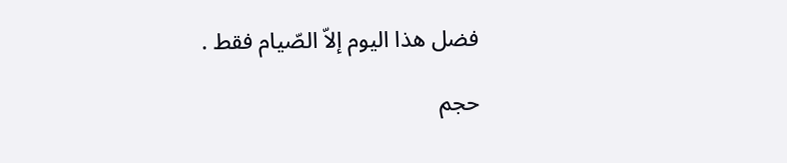فضل هذا اليوم إلاّ الصّيام فقط .

حجم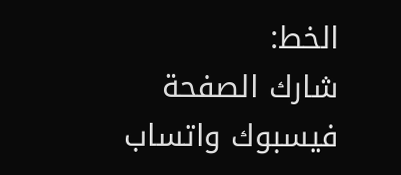الخط:
شارك الصفحة
فيسبوك واتساب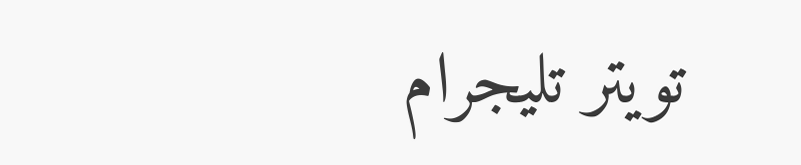تويتر تليجرام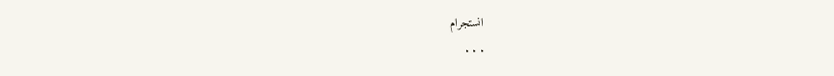انستجرام
. . .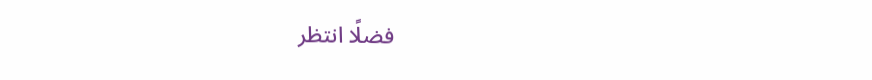فضلًا انتظر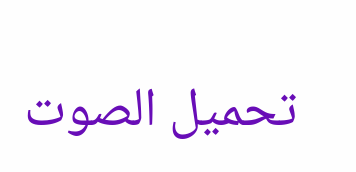تحميل الصوت